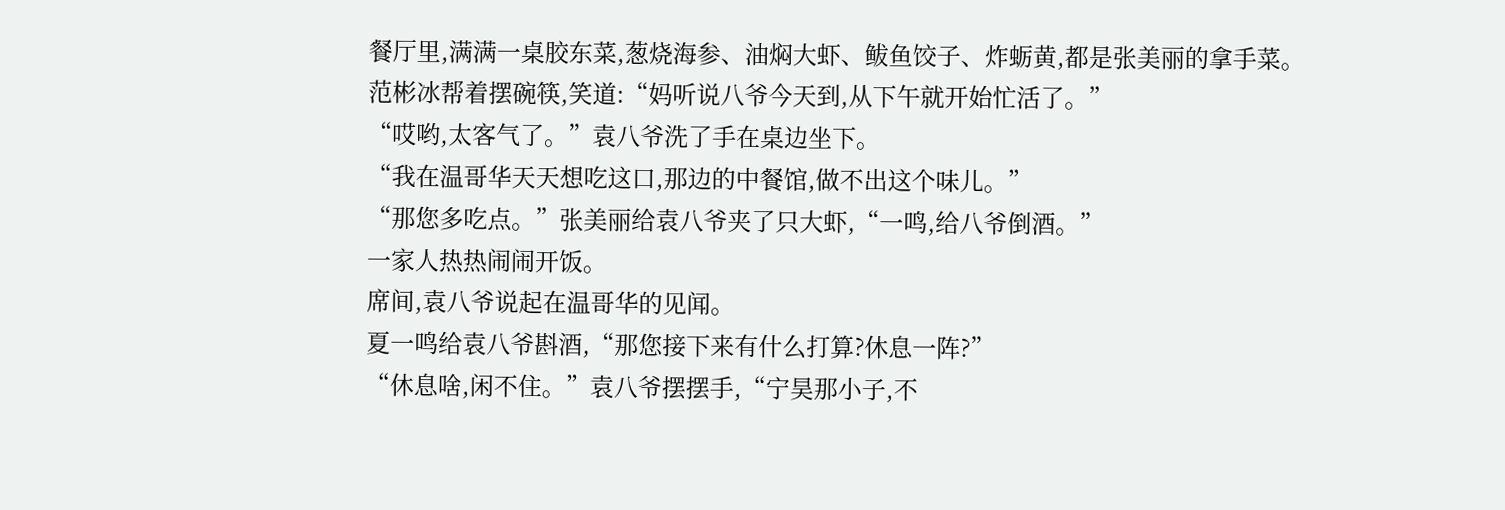餐厅里,满满一桌胶东菜,葱烧海参、油焖大虾、鲅鱼饺子、炸蛎黄,都是张美丽的拿手菜。
范彬冰帮着摆碗筷,笑道:“妈听说八爷今天到,从下午就开始忙活了。”
“哎哟,太客气了。”袁八爷洗了手在桌边坐下。
“我在温哥华天天想吃这口,那边的中餐馆,做不出这个味儿。”
“那您多吃点。”张美丽给袁八爷夹了只大虾,“一鸣,给八爷倒酒。”
一家人热热闹闹开饭。
席间,袁八爷说起在温哥华的见闻。
夏一鸣给袁八爷斟酒,“那您接下来有什么打算?休息一阵?”
“休息啥,闲不住。”袁八爷摆摆手,“宁昊那小子,不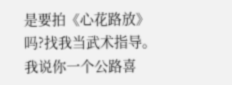是要拍《心花路放》吗?找我当武术指导。
我说你一个公路喜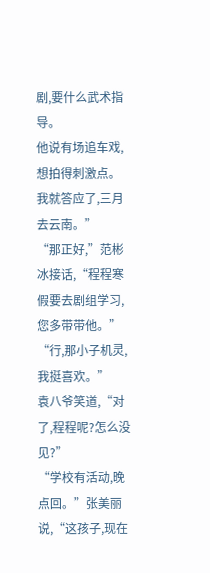剧,要什么武术指导。
他说有场追车戏,想拍得刺激点。我就答应了,三月去云南。”
“那正好,”范彬冰接话,“程程寒假要去剧组学习,您多带带他。”
“行,那小子机灵,我挺喜欢。”
袁八爷笑道,“对了,程程呢?怎么没见?”
“学校有活动,晚点回。”张美丽说,“这孩子,现在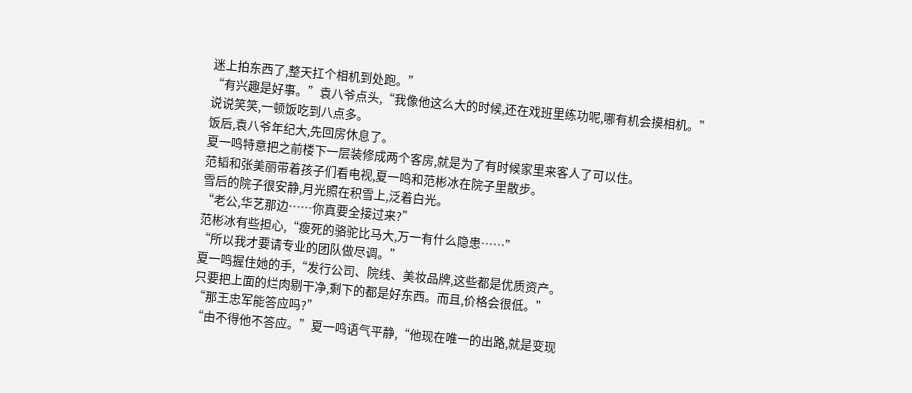迷上拍东西了,整天扛个相机到处跑。”
“有兴趣是好事。”袁八爷点头,“我像他这么大的时候,还在戏班里练功呢,哪有机会摸相机。”
说说笑笑,一顿饭吃到八点多。
饭后,袁八爷年纪大,先回房休息了。
夏一鸣特意把之前楼下一层装修成两个客房,就是为了有时候家里来客人了可以住。
范韬和张美丽带着孩子们看电视,夏一鸣和范彬冰在院子里散步。
雪后的院子很安静,月光照在积雪上,泛着白光。
“老公,华艺那边……你真要全接过来?”
范彬冰有些担心,“瘦死的骆驼比马大,万一有什么隐患……”
“所以我才要请专业的团队做尽调。”
夏一鸣握住她的手,“发行公司、院线、美妆品牌,这些都是优质资产。
只要把上面的烂肉剔干净,剩下的都是好东西。而且,价格会很低。”
“那王忠军能答应吗?”
“由不得他不答应。”夏一鸣语气平静,“他现在唯一的出路,就是变现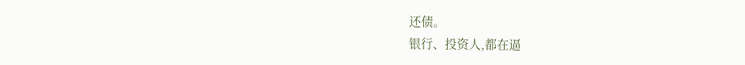还债。
银行、投资人,都在逼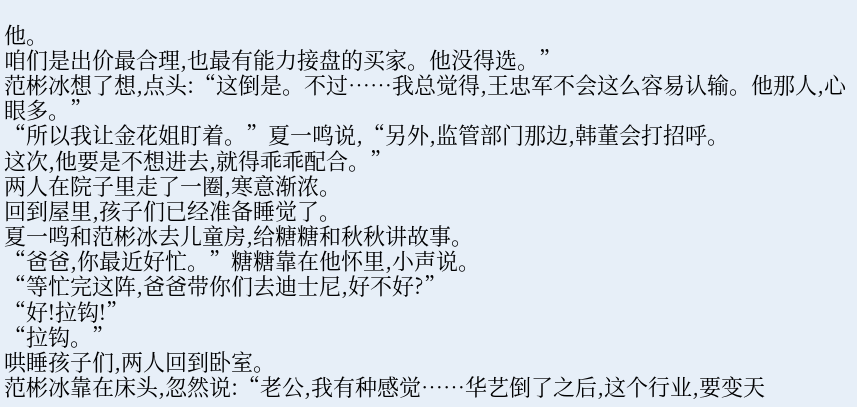他。
咱们是出价最合理,也最有能力接盘的买家。他没得选。”
范彬冰想了想,点头:“这倒是。不过……我总觉得,王忠军不会这么容易认输。他那人,心眼多。”
“所以我让金花姐盯着。”夏一鸣说,“另外,监管部门那边,韩董会打招呼。
这次,他要是不想进去,就得乖乖配合。”
两人在院子里走了一圈,寒意渐浓。
回到屋里,孩子们已经准备睡觉了。
夏一鸣和范彬冰去儿童房,给糖糖和秋秋讲故事。
“爸爸,你最近好忙。”糖糖靠在他怀里,小声说。
“等忙完这阵,爸爸带你们去迪士尼,好不好?”
“好!拉钩!”
“拉钩。”
哄睡孩子们,两人回到卧室。
范彬冰靠在床头,忽然说:“老公,我有种感觉……华艺倒了之后,这个行业,要变天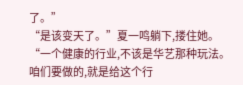了。”
“是该变天了。”夏一鸣躺下,搂住她。
“一个健康的行业,不该是华艺那种玩法。咱们要做的,就是给这个行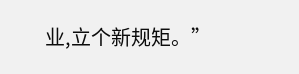业,立个新规矩。”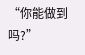“你能做到吗?”